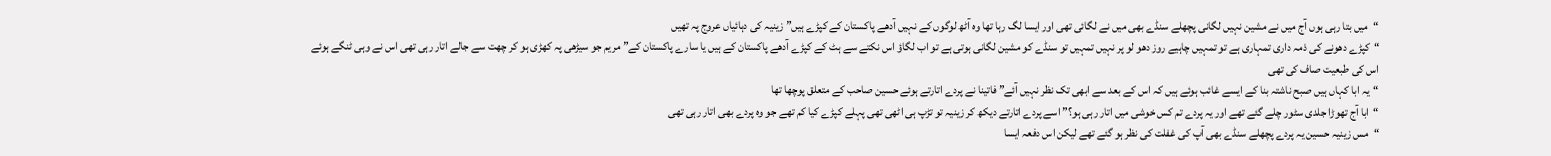“میں بتا رہی ہوں آج میں نے مشین نہیں لگانی پچھلے سنڈے بھی میں نے لگائی تھی اور ایسا لگ رہا تھا وہ آٹھ لوگوں کے نہیں آدھے پاکستان کے کپڑے ہیں” زینیہ کی دہائیاں عروج پہ تھیں
“کپڑے دھونے کی ذمہ داری تمہاری ہے تو تمہیں چاہیے روز دھو لو پر نہیں تمہیں تو سنڈے کو مشین لگانی ہوتی ہے تو اب لگاؤ اس نکتے سے ہٹ کے کپڑے آدھے پاکستان کے ہیں یا سارے پاکستان کے” مریم جو سیڑھی پہ کھڑی ہو کر چھت سے جالے اتار رہی تھی اس نے وہی ٹنگے ہوئے اس کی طبعیت صاف کی تھی
“یہ ابا کہاں ہیں صبح ناشتہ بنا کے ایسے غائب ہوئے ہیں کہ اس کے بعد سے ابھی تک نظر نہیں آئے” فاتینا نے پردے اتارتے ہوئے حسین صاحب کے متعلق پوچھا تھا
“ابا آج تھوڑا جلدی سٹور چلے گئے تھے اور یہ پردے تم کس خوشی میں اتار رہی ہو؟” اسے پردے اتارتے دیکھ کر زینیہ تو تڑپ ہی اٹھی تھی پہلے کپڑے کیا کم تھے جو وہ پردے بھی اتار رہی تھی
“مس زینیہ حسین یہ پردے پچھلے سنڈے بھی آپ کی غفلت کی نظر ہو گئے تھے لیکن اس دفعہ ایسا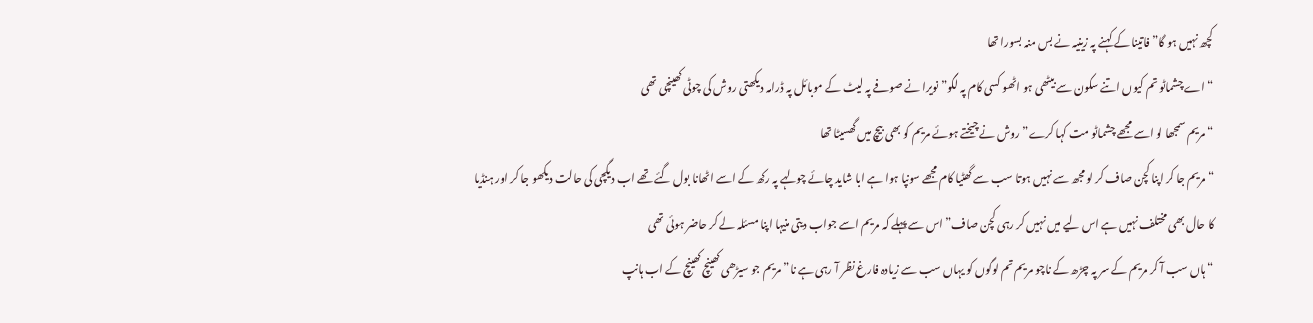کچھ نہیں ہو گا” فاتینا کے کہنے پہ زینیہ نے بس منہ بسورا تھا
“اے چشماٹو تم کیوں اتنے سکون سے بیٹھی ہو اٹھو کسی کام پہ لگو” نویرا نے صوفے پہ لیٹ کے موبائل پہ ڈرامہ دیکھتی روش کی چوٹی کھینچی تھی
“مریم سمجھا لو اسے مجھے چشماٹو مت کہا کرے” روش نے چیختے ہوئے مریم کو بھی بیچ میں گھسیٹا تھا
“مریم جا کر اپنا کچن صاف کر لو مجھ سے نہیں ہوتا سب سے گھٹیا کام مجھے سونپا ہوا ہے ابا شاید چائے چولہے پہ رکھ کے اسے اٹھانا بول گئے تھے اب دیگچی کی حالت دیکھو جا کر اور ہنڈیا کا حال بھی مختلف نہیں ہے اس لیے میں نہیں کر رہی کچن صاف” اس سے پہلے کہ مریم اسے جواب دیتی منیہا اپنا مسئلہ لے کر حاضر ہوئی تھی
“ہاں سب آ کر مریم کے سر پہ چڑھ کے ناچو مریم تم لوگوں کو یہاں سب سے زیادہ فارغ نظر آ رہی ہے نا” مریم جو سیڑھی کھینچ کھینچ کے اب ہانپ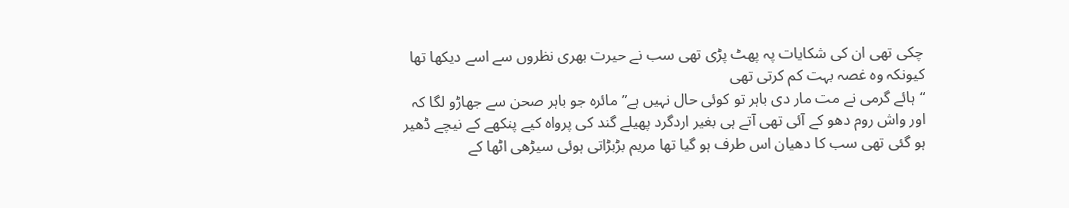چکی تھی ان کی شکایات پہ پھٹ پڑی تھی سب نے حیرت بھری نظروں سے اسے دیکھا تھا کیونکہ وہ غصہ بہت کم کرتی تھی
“ہائے گرمی نے مت مار دی باہر تو کوئی حال نہیں ہے” مائرہ جو باہر صحن سے جھاڑو لگا کہ اور واش روم دھو کے آئی تھی آتے ہی بغیر اردگرد پھیلے گند کی پرواہ کیے پنکھے کے نیچے ڈھیر ہو گئی تھی سب کا دھیان اس طرف ہو گیا تھا مریم بڑبڑاتی ہوئی سیڑھی اٹھا کے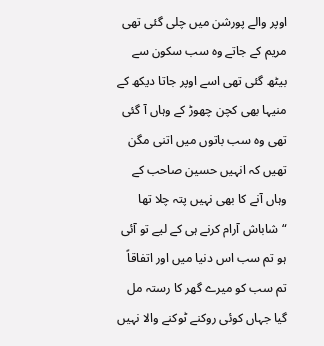اوپر والے پورشن میں چلی گئی تھی
مریم کے جاتے وہ سب سکون سے بیٹھ گئی تھی اسے اوپر جاتا دیکھ کے منیہا بھی کچن چھوڑ کے وہاں آ گئی تھی وہ سب باتوں میں اتنی مگن تھیں کہ انہیں حسین صاحب کے وہاں آنے کا بھی نہیں پتہ چلا تھا
“شاباش آرام کرنے ہی کے لیے تو آئی ہو تم سب اس دنیا میں اور اتفاقاً تم سب کو میرے گھر کا رستہ مل گیا جہاں کوئی روکنے ٹوکنے والا نہیں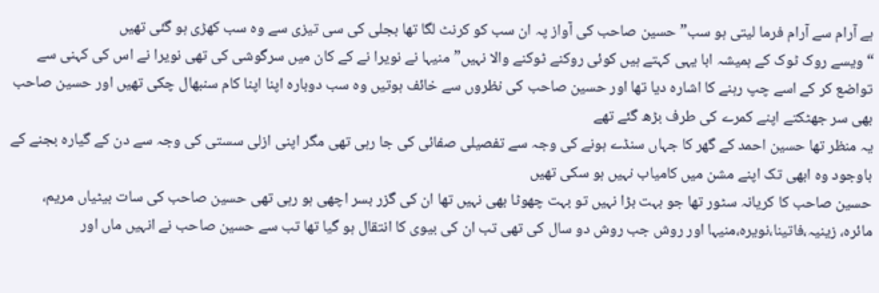ہے آرام سے آرام فرما لیتی ہو سب” حسین صاحب کی آواز پہ ان سب کو کرنٹ لگا تھا بجلی کی سی تیزی سے وہ سب کھڑی ہو گئی تھیں
“ویسے روک ٹوک کے ہمیشہ ابا یہی کہتے ہیں کوئی روکنے ٹوکنے والا نہیں” منیہا نے نویرا نے کے کان میں سرگوشی کی تھی نویرا نے اس کی کہنی سے تواضع کر کے اسے چپ رہنے کا اشارہ دیا تھا اور حسین صاحب کی نظروں سے خائف ہوتیں وہ سب دوبارہ اپنا اپنا کام سنبھال چکی تھیں اور حسین صاحب بھی سر جھٹکتے اپنے کمرے کی طرف بڑھ گئے تھے
یہ منظر تھا حسین احمد کے گھر کا جہاں سنڈے ہونے کی وجہ سے تفصیلی صفائی کی جا رہی تھی مگر اپنی ازلی سستی کی وجہ سے دن کے گیارہ بجنے کے باوجود وہ ابھی تک اپنے مشن میں کامیاب نہیں ہو سکی تھیں
حسین صاحب کا کریانہ سٹور تھا جو بہت بڑا نہیں تو بہت چھوٹا بھی نہیں تھا ان کی گزر بسر اچھی ہو رہی تھی حسین صاحب کی سات بیٹیاں مریم، مائرہ، زینیہ،فاتینا،نویرہ،منیہا اور روش جب روش دو سال کی تھی تب ان کی بیوی کا انتقال ہو گیا تھا تب سے حسین صاحب نے انہیں ماں اور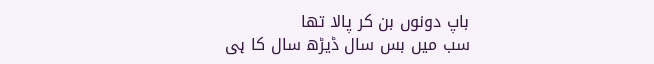باپ دونوں بن کر پالا تھا
سب میں بس سال ڈیڑھ سال کا ہی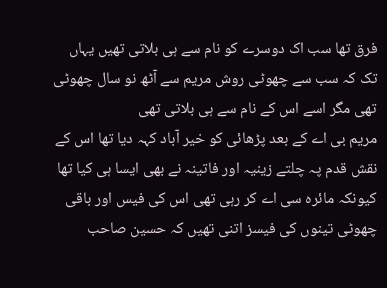فرق تھا سب اک دوسرے کو نام سے ہی بلاتی تھیں یہاں تک کہ سب سے چھوٹی روش مریم سے آٹھ نو سال چھوٹی تھی مگر اسے اس کے نام سے ہی بلاتی تھی
مریم بی اے کے بعد پڑھائی کو خیر آباد کہہ دیا تھا اس کے نقش قدم پہ چلتے زینیہ اور فاتینہ نے بھی ایسا ہی کیا تھا کیونکہ مائرہ سی اے کر رہی تھی اس کی فیس اور باقی چھوٹی تینوں کی فیسز اتنی تھیں کہ حسین صاحب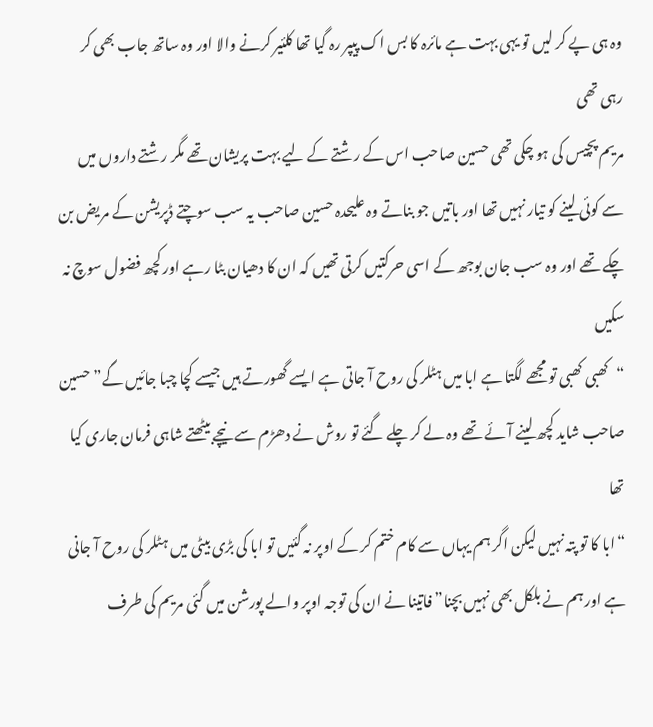وہ ہی پے کر لیں تو یہی بہت ہے مائرہ کا بس اک پیپر رہ گیا تھا کلئیر کرنے والا اور وہ ساتھ جاب بھی کر رہی تھی
مریم پچیس کی ہو چکی تھی حسین صاحب اس کے رشتے کے لیے بہت پریشان تھے مگر رشتے داروں میں سے کوئی لینے کو تیار نہیں تھا اور باتیں جو بناتے وہ علیحدہ حسین صاحب یہ سب سوچتے ڈپریشن کے مریض بن چکے تھے اور وہ سب جان بوجھ کے اسی حرکتیں کرتی تھیں کہ ان کا دھیان بٹا رہے اور کچھ فضول سوچ نہ سکیں
“کھبی کھبی تو مجھے لگتا ہے ابا میں ہٹلر کی روح آ جاتی ہے ایسے گھورتے ہیں جیسے کچا چبا جائیں گے” حسین صاحب شاید کچھ لینے آئے تھے وہ لے کر چلے گئے تو روش نے دھڑم سے نیچے بیٹھتے شاہی فرمان جاری کیا تھا
“ابا کا تو پتہ نہیں لیکن اگر ہم یہاں سے کام ختم کر کے اوپر نہ گئیں تو ابا کی بڑی بیٹی میں ہٹلر کی روح آ جانی ہے اور ہم نے بلکل بھی نہیں بچنا” فاتینا نے ان کی توجہ اوپر والے پورشن میں گئی مریم کی طرف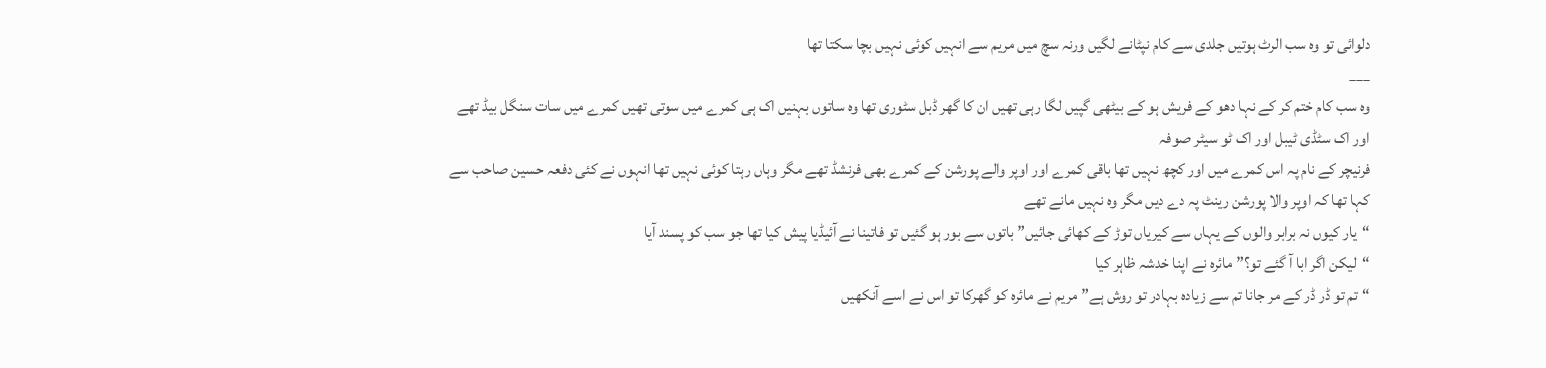دلوائی تو وہ سب الرٹ ہوتیں جلدی سے کام نپٹانے لگیں ورنہ سچ میں مریم سے انہیں کوئی نہیں بچا سکتا تھا
___
وہ سب کام ختم کر کے نہا دھو کے فریش ہو کے بیٹھی گپیں لگا رہی تھیں ان کا گھر ڈبل سٹوری تھا وہ ساتوں بہنیں اک ہی کمرے میں سوتی تھیں کمرے میں سات سنگل بیڈ تھے اور اک سٹڈی ٹیبل اور اک ٹو سیٹر صوفہ
فرنیچر کے نام پہ اس کمرے میں اور کچھ نہیں تھا باقی کمرے اور اوپر والے پورشن کے کمرے بھی فرنشڈ تھے مگر وہاں رہتا کوئی نہیں تھا انہوں نے کئی دفعہ حسین صاحب سے کہا تھا کہ اوپر والا پورشن رینٹ پہ دے دیں مگر وہ نہیں مانے تھے
“یار کیوں نہ برابر والوں کے یہاں سے کیریاں توڑ کے کھائی جائیں” باتوں سے بور ہو گئیں تو فاتینا نے آئیڈیا پیش کیا تھا جو سب کو پسند آیا
“لیکن اگر ابا آ گئے تو؟” مائرہ نے اپنا خدشہ ظاہر کیا
“تم تو ڈر ڈر کے مر جانا تم سے زیادہ بہادر تو روش ہے” مریم نے مائرہ کو گھرکا تو اس نے اسے آنکھیں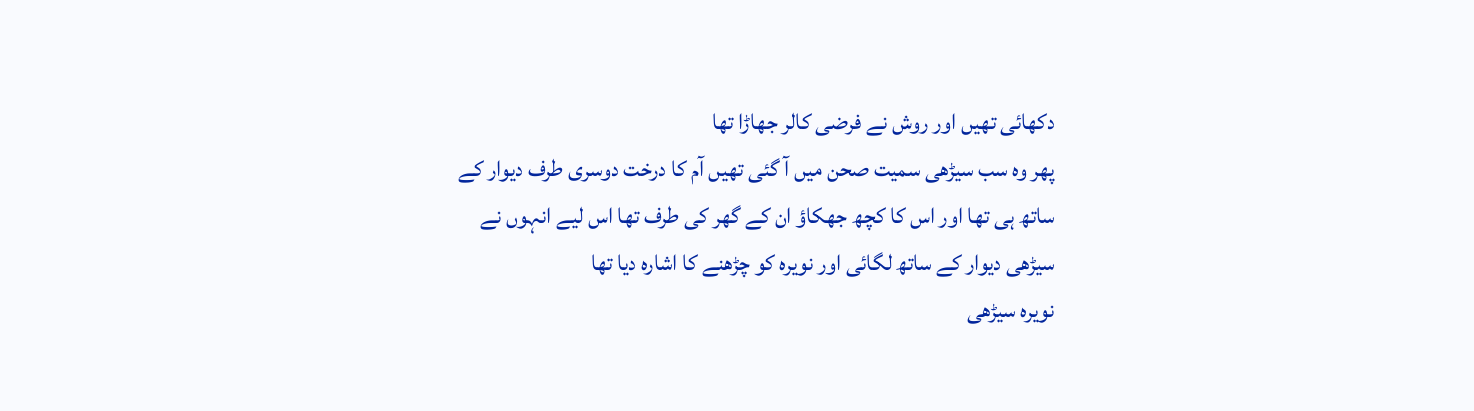دکھائی تھیں اور روش نے فرضی کالر جھاڑا تھا
پھر وہ سب سیڑھی سمیت صحن میں آ گئی تھیں آم کا درخت دوسری طرف دیوار کے ساتھ ہی تھا اور اس کا کچھ جھکاؤ ان کے گھر کی طرف تھا اس لیے انہوں نے سیڑھی دیوار کے ساتھ لگائی اور نویرہ کو چڑھنے کا اشارہ دیا تھا
نویرہ سیڑھی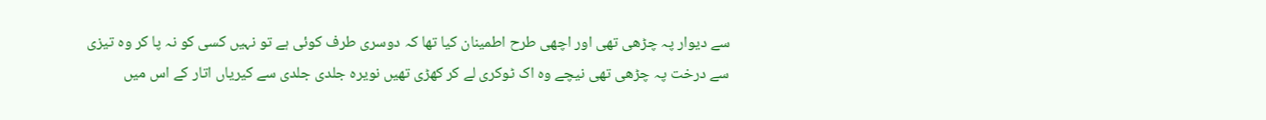سے دیوار پہ چڑھی تھی اور اچھی طرح اطمینان کیا تھا کہ دوسری طرف کوئی ہے تو نہیں کسی کو نہ پا کر وہ تیزی سے درخت پہ چڑھی تھی نیچے وہ اک ٹوکری لے کر کھڑی تھیں نویرہ جلدی جلدی سے کیریاں اتار کے اس میں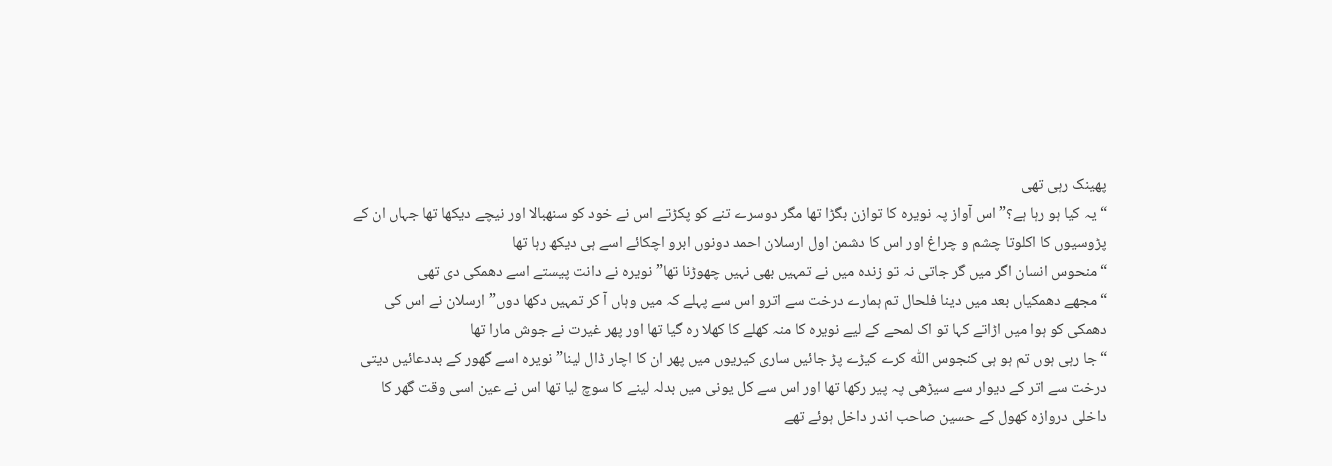پھینک رہی تھی
“یہ کیا ہو رہا ہے؟” اس آواز پہ نویرہ کا توازن بگڑا تھا مگر دوسرے تنے کو پکڑتے اس نے خود کو سنھبالا اور نیچے دیکھا تھا جہاں ان کے پڑوسیوں کا اکلوتا چشم و چراغ اور اس کا دشمن اول ارسلان احمد دونوں ابرو اچکائے اسے ہی دیکھ رہا تھا
“منحوس انسان اگر میں گر جاتی نہ تو زندہ میں نے تمہیں بھی نہیں چھوڑنا تھا” نویرہ نے دانت پیستے اسے دھمکی دی تھی
“مجھے دھمکیاں بعد میں دینا فلحال تم ہمارے درخت سے اترو اس سے پہلے کہ میں وہاں آ کر تمہیں دکھا دوں” ارسلان نے اس کی دھمکی کو ہوا میں اڑاتے کہا تو اک لمحے کے لیے نویرہ کا منہ کھلے کا کھلا رہ گیا تھا اور پھر غیرت نے جوش مارا تھا
“جا رہی ہوں تم ہو ہی کنجوس اللّٰہ کرے کیڑے پڑ جائیں ساری کیریوں میں پھر ان کا اچار ڈال لینا” نویرہ اسے گھور کے بددعائیں دیتی درخت سے اتر کے دیوار سے سیڑھی پہ پیر رکھا تھا اور اس سے کل یونی میں بدلہ لینے کا سوچ لیا تھا اس نے عین اسی وقت گھر کا داخلی دروازہ کھول کے حسین صاحب اندر داخل ہوئے تھے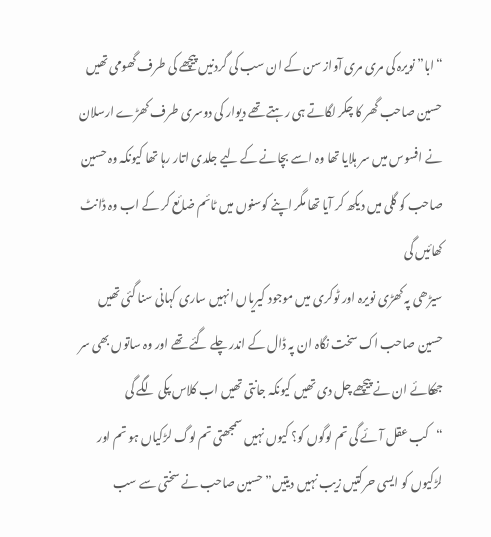“ابا” نویرہ کی مری مری آواز سن کے ان سب کی گردنیں پیچھے کی طرف گھومی تھیں حسین صاحب گھر کا چکر لگاتے ہی رہتے تھے دیوار کی دوسری طرف کھڑے ارسلان نے افسوس میں سر ہلایا تھا وہ اسے بچانے کے لیے جلدی اتار رہا تھا کیونکہ وہ حسین صاحب کو گلی میں دیکھ کر آیا تھا مگر اپنے کوسنوں میں ٹائم ضائع کر کے اب وہ ڈانٹ کھائیں گی
سیڑھی پہ کھڑی نویرہ اور ٹوکری میں موجود کیریاں انہیں ساری کہانی سنا گئی تھیں حسین صاحب اک سخت نگاہ ان پہ ڈال کے اندر چلے گئے تھے اور وہ ساتوں بھی سر جھکائے ان نے پیچھے چل دی تھیں کیونکہ جانتی تھیں اب کلاس پکی لگے گی
“کب عقل آئے گی تم لوگوں کو؟ کیوں نہیں سمجھتی تم لوگ لڑکیاں ہو تم اور لڑکیوں کو ایسی حرکتیں زیب نہیں دیتیں” حسین صاحب نے سختی سے سب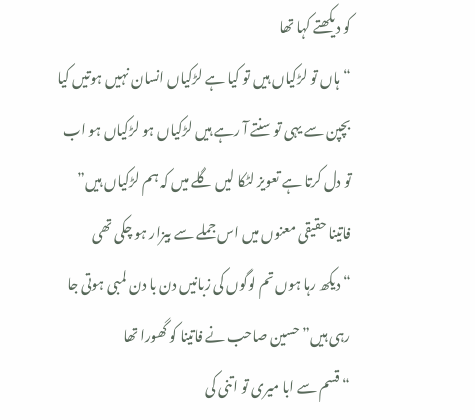کو دیکھتے کہا تھا
“ہاں تو لڑکیاں ہیں تو کیا ہے لڑکیاں انسان نہیں ہوتیں کیا بچپن سے یہی تو سنتے آ رہے ہیں لڑکیاں ہو لڑکیاں ہو اب تو دل کرتا ہے تعویز لٹکا لیں گلے میں کہ ہم لڑکیاں ہیں” فاتینا حقیقی معنوں میں اس جملے سے بیزار ہو چکی تھی
“دیکھ رہا ہوں تم لوگوں کی زبانیں دن با دن لمبی ہوتی جا رہی ہیں” حسین صاحب نے فاتینا کو گھورا تھا
“قسم سے ابا میری تو اتنی کی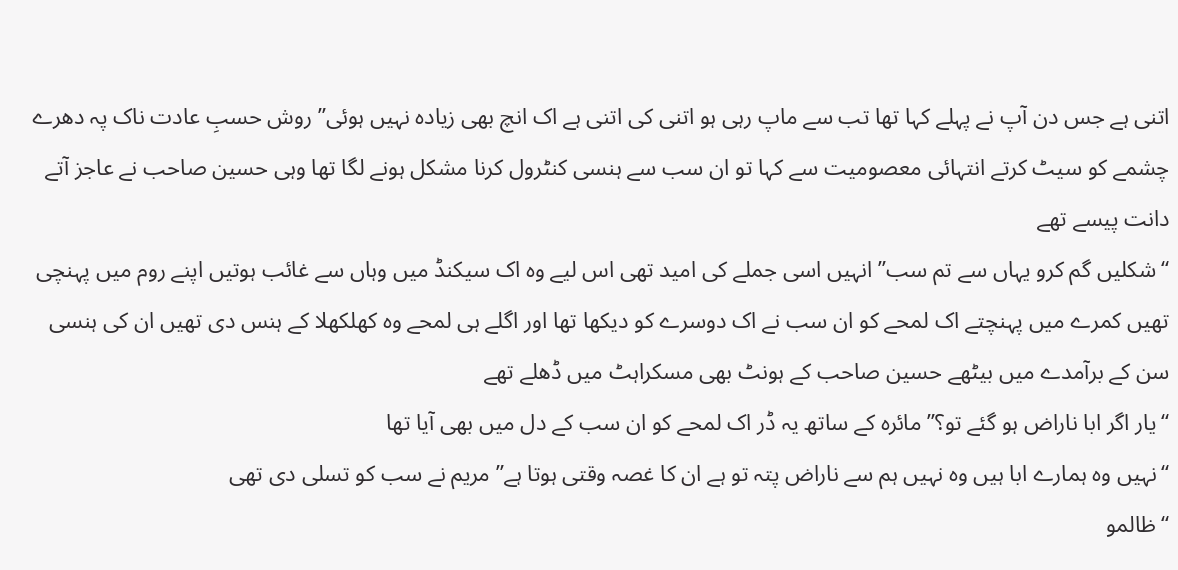اتنی ہے جس دن آپ نے پہلے کہا تھا تب سے ماپ رہی ہو اتنی کی اتنی ہے اک انچ بھی زیادہ نہیں ہوئی” روش حسبِ عادت ناک پہ دھرے چشمے کو سیٹ کرتے انتہائی معصومیت سے کہا تو ان سب سے ہنسی کنٹرول کرنا مشکل ہونے لگا تھا وہی حسین صاحب نے عاجز آتے دانت پیسے تھے
“شکلیں گم کرو یہاں سے تم سب” انہیں اسی جملے کی امید تھی اس لیے وہ اک سیکنڈ میں وہاں سے غائب ہوتیں اپنے روم میں پہنچی تھیں کمرے میں پہنچتے اک لمحے کو ان سب نے اک دوسرے کو دیکھا تھا اور اگلے ہی لمحے وہ کھلکھلا کے ہنس دی تھیں ان کی ہنسی سن کے برآمدے میں بیٹھے حسین صاحب کے ہونٹ بھی مسکراہٹ میں ڈھلے تھے
“یار اگر ابا ناراض ہو گئے تو؟” مائرہ کے ساتھ یہ ڈر اک لمحے کو ان سب کے دل میں بھی آیا تھا
“نہیں وہ ہمارے ابا ہیں وہ نہیں ہم سے ناراض پتہ تو ہے ان کا غصہ وقتی ہوتا ہے” مریم نے سب کو تسلی دی تھی
“ظالمو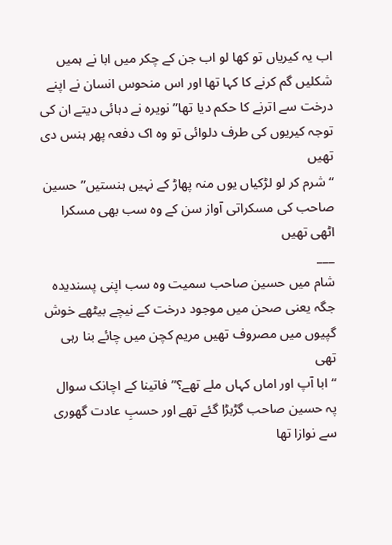اب یہ کیریاں تو کھا لو اب جن کے چکر میں ابا نے ہمیں شکلیں گم کرنے کا کہا تھا اور اس منحوس انسان نے اپنے درخت سے اترنے کا حکم دیا تھا” نویرہ نے دہائی دیتے ان کی توجہ کیریوں کی طرف دلوائی تو وہ اک دفعہ پھر ہنس دی تھیں
“شرم کر لو لڑکیاں یوں منہ پھاڑ کے نہیں ہنستیں” حسین صاحب کی مسکراتی آواز سن کے وہ سب بھی مسکرا اٹھی تھیں
___
شام میں حسین صاحب سمیت وہ سب اپنی پسندیدہ جگہ یعنی صحن میں موجود درخت کے نیچے بیٹھے خوش گپیوں میں مصروف تھیں مریم کچن میں چائے بنا رہی تھی
“ابا آپ اور اماں کہاں ملے تھے؟” فاتینا کے اچانک سوال پہ حسین صاحب گڑبڑا گئے تھے اور حسبِ عادت گھوری سے نوازا تھا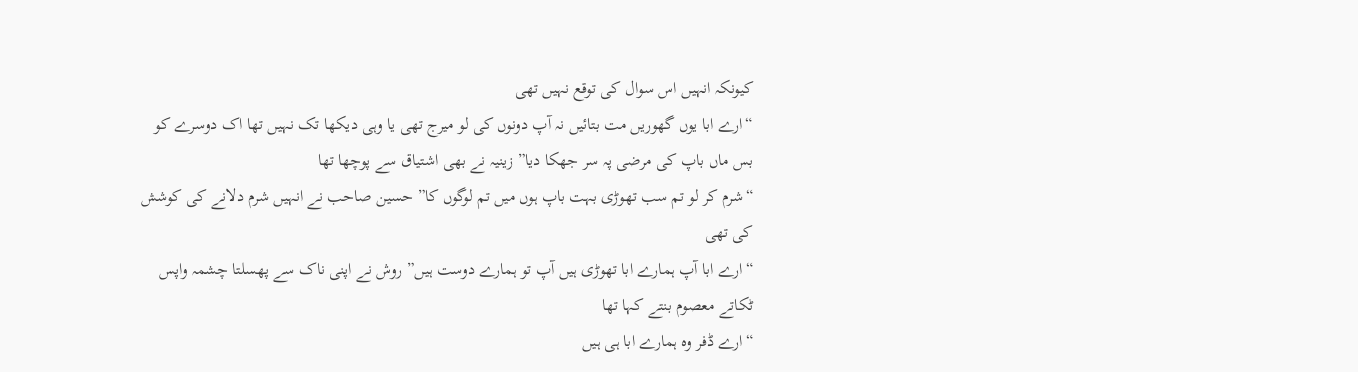کیونکہ انہیں اس سوال کی توقع نہیں تھی
“ارے ابا یوں گھوریں مت بتائیں نہ آپ دونوں کی لو میرج تھی یا وہی دیکھا تک نہیں تھا اک دوسرے کو بس ماں باپ کی مرضی پہ سر جھکا دیا” زینیہ نے بھی اشتیاق سے پوچھا تھا
“شرم کر لو تم سب تھوڑی بہت باپ ہوں میں تم لوگوں کا” حسین صاحب نے انہیں شرم دلانے کی کوشش کی تھی
“ارے ابا آپ ہمارے ابا تھوڑی ہیں آپ تو ہمارے دوست ہیں” روش نے اپنی ناک سے پھسلتا چشمہ واپس ٹکاتے معصوم بنتے کہا تھا
“ارے ڈفر وہ ہمارے ابا ہی ہیں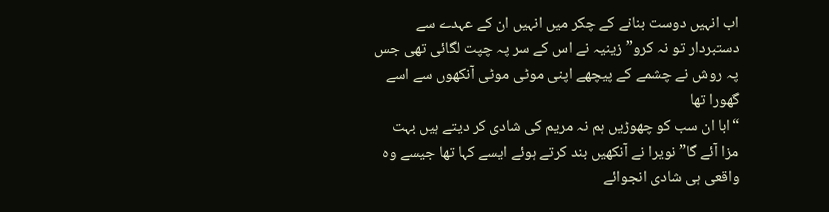اب انہیں دوست بنانے کے چکر میں انہیں ان کے عہدے سے دستبردار تو نہ کرو” زینیہ نے اس کے سر پہ چپت لگائی تھی جس پہ روش نے چشمے کے پیچھے اپنی موٹی موٹی آنکھوں سے اسے گھورا تھا
“ابا ان سب کو چھوڑیں ہم نہ مریم کی شادی کر دیتے ہیں بہت مزا آئے گا” نویرا نے آنکھیں بند کرتے ہوئے ایسے کہا تھا جیسے وہ واقعی ہی شادی انجوائے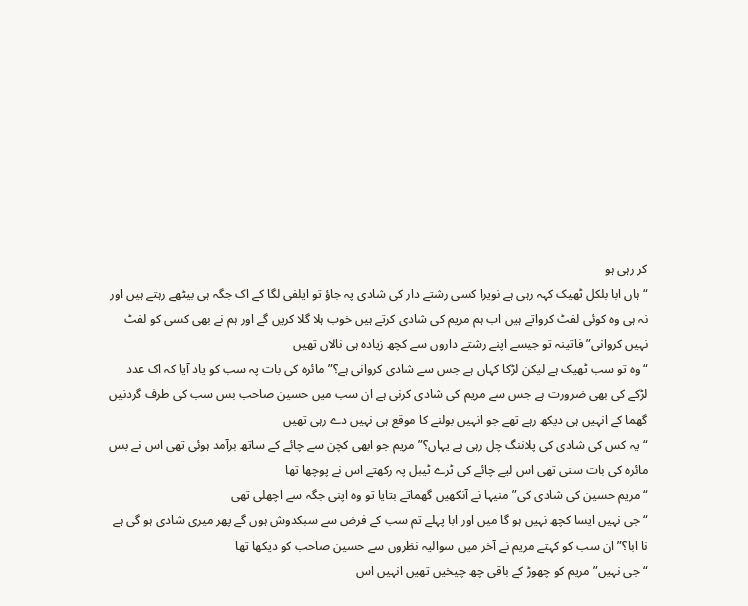کر رہی ہو
“ہاں ابا بلکل ٹھیک کہہ رہی ہے نویرا کسی رشتے دار کی شادی پہ جاؤ تو ایلفی لگا کے اک جگہ ہی بیٹھے رہتے ہیں اور نہ ہی وہ کوئی لفٹ کرواتے ہیں اب ہم مریم کی شادی کرتے ہیں خوب ہلا گلا کریں گے اور ہم نے بھی کسی کو لفٹ نہیں کروانی” فاتینہ تو جیسے اپنے رشتے داروں سے کچھ زیادہ ہی نالاں تھیں
“وہ تو سب ٹھیک ہے لیکن لڑکا کہاں ہے جس سے شادی کروانی ہے؟” مائرہ کی بات پہ سب کو یاد آیا کہ اک عدد لڑکے کی بھی ضرورت ہے جس سے مریم کی شادی کرنی ہے ان سب میں حسین صاحب بس سب کی طرف گردنیں گھما کے انہیں ہی دیکھ رہے تھے جو انہیں بولنے کا موقع ہی نہیں دے رہی تھیں
“یہ کس کی شادی کی پلاننگ چل رہی ہے یہاں؟” مریم جو ابھی کچن سے چائے کے ساتھ برآمد ہوئی تھی اس نے بس مائرہ کی بات سنی تھی اس لیے چائے کی ٹرے ٹیبل پہ رکھتے اس نے پوچھا تھا
“مریم حسین کی شادی کی” منیہا نے آنکھیں گھماتے بتایا تو وہ اپنی جگہ سے اچھلی تھی
“جی نہیں ایسا کچھ نہیں ہو گا میں اور ابا پہلے تم سب کے فرض سے سبکدوش ہوں گے پھر میری شادی ہو گی ہے نا ابا؟” ان سب کو کہتے مریم نے آخر میں سوالیہ نظروں سے حسین صاحب کو دیکھا تھا
“جی نہیں” مریم کو چھوڑ کے باقی چھ چیخیں تھیں انہیں اس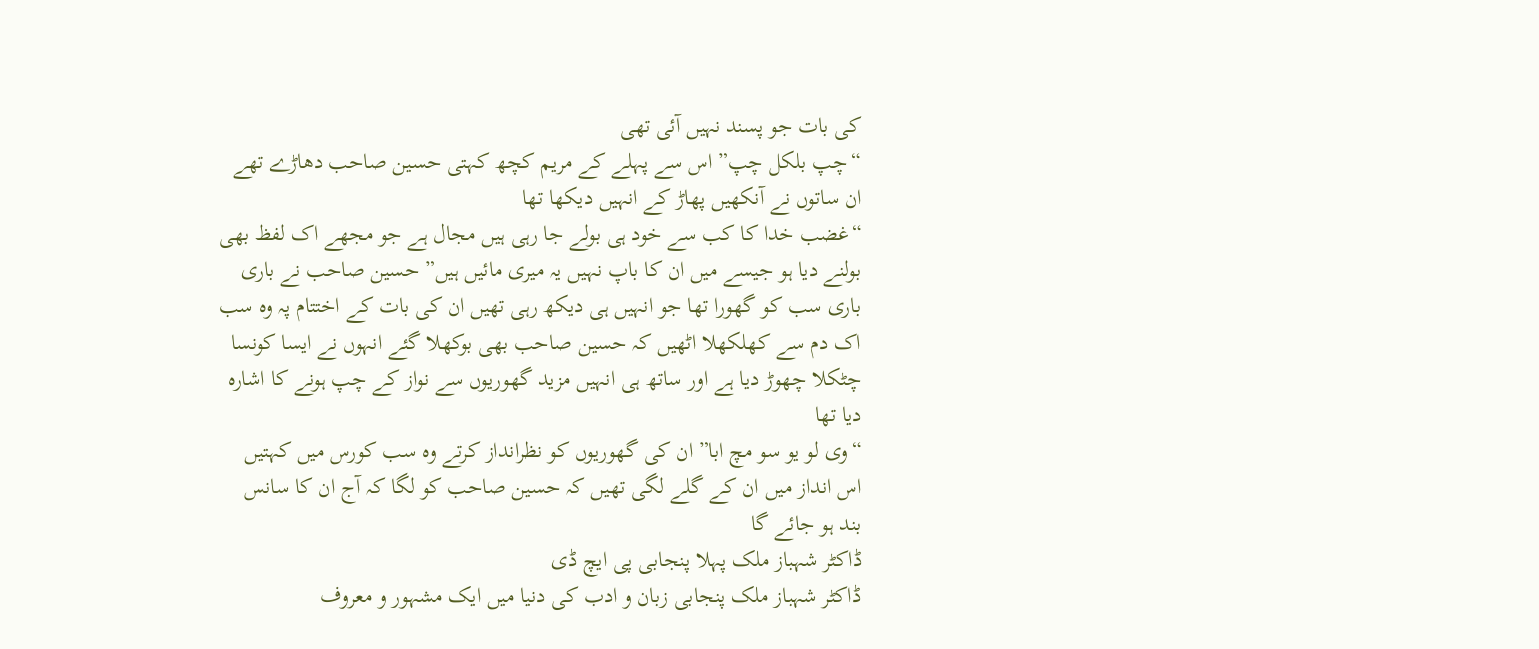کی بات جو پسند نہیں آئی تھی
“چپ بلکل چپ” اس سے پہلے کے مریم کچھ کہتی حسین صاحب دھاڑے تھے ان ساتوں نے آنکھیں پھاڑ کے انہیں دیکھا تھا
“غضب خدا کا کب سے خود ہی بولے جا رہی ہیں مجال ہے جو مجھے اک لفظ بھی بولنے دیا ہو جیسے میں ان کا باپ نہیں یہ میری مائیں ہیں” حسین صاحب نے باری باری سب کو گھورا تھا جو انہیں ہی دیکھ رہی تھیں ان کی بات کے اختتام پہ وہ سب اک دم سے کھلکھلا اٹھیں کہ حسین صاحب بھی بوکھلا گئے انہوں نے ایسا کونسا چٹکلا چھوڑ دیا ہے اور ساتھ ہی انہیں مزید گھوریوں سے نواز کے چپ ہونے کا اشارہ دیا تھا
“وی لو یو سو مچ ابا” ان کی گھوریوں کو نظرانداز کرتے وہ سب کورس میں کہتیں اس انداز میں ان کے گلے لگی تھیں کہ حسین صاحب کو لگا کہ آج ان کا سانس بند ہو جائے گا
ڈاکٹر شہباز ملک پہلا پنجابی پی ایچ ڈی
ڈاکٹر شہباز ملک پنجابی زبان و ادب کی دنیا میں ایک مشہور و معروف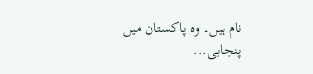نام ہیں۔ وہ پاکستان میں پنجابی...